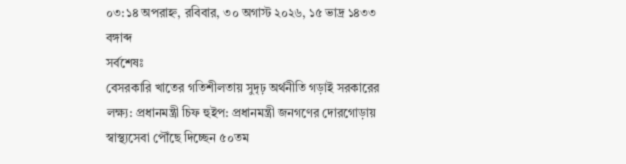০৩:১৪ অপরাহ্ন, রবিবার, ৩০ অগাস্ট ২০২৬, ১৫ ভাদ্র ১৪৩৩ বঙ্গাব্দ
সর্বশেষঃ
বেসরকারি খাতের গতিশীলতায় সুদৃঢ় অর্থনীতি গড়াই সরকারের লক্ষ্য: প্রধানমন্ত্রী চিফ হুইপ: প্রধানমন্ত্রী জনগণের দোরগোড়ায় স্বাস্থ্যসেবা পৌঁছে দিচ্ছেন ৫০তম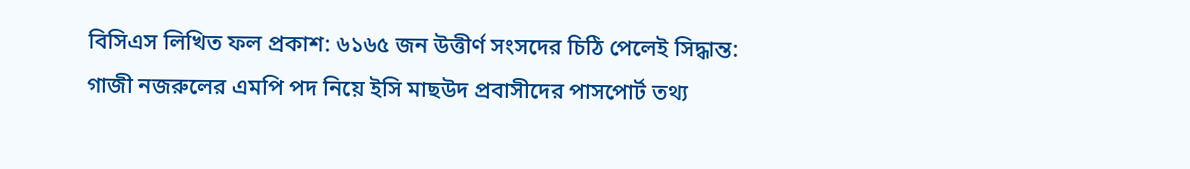বিসিএস লিখিত ফল প্রকাশ: ৬১৬৫ জন উত্তীর্ণ সংসদের চিঠি পেলেই সিদ্ধান্ত: গাজী নজরুলের এমপি পদ নিয়ে ইসি মাছউদ প্রবাসীদের পাসপোর্ট তথ্য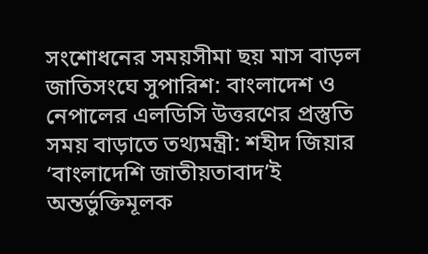সংশোধনের সময়সীমা ছয় মাস বাড়ল জাতিসংঘে সুপারিশ: বাংলাদেশ ও নেপালের এলডিসি উত্তরণের প্রস্তুতি সময় বাড়াতে তথ্যমন্ত্রী: শহীদ জিয়ার ‘বাংলাদেশি জাতীয়তাবাদ’ই অন্তর্ভুক্তিমূলক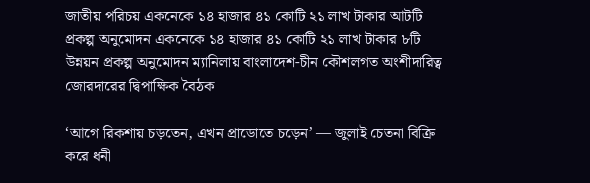জাতীয় পরিচয় একনেকে ১৪ হাজার ৪১ কোটি ২১ লাখ টাকার আটটি প্রকল্প অনুমোদন একনেকে ১৪ হাজার ৪১ কোটি ২১ লাখ টাকার ৮টি উন্নয়ন প্রকল্প অনুমোদন ম্যানিলায় বাংলাদেশ-চীন কৌশলগত অংশীদারিত্ব জোরদারের দ্বিপাক্ষিক বৈঠক

‘আগে রিকশায় চড়তেন, এখন প্রাডোতে চড়েন’ — জুলাই চেতনা বিক্রি করে ধনী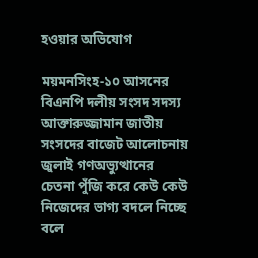হওয়ার অভিযোগ

ময়মনসিংহ-১০ আসনের বিএনপি দলীয় সংসদ সদস্য আক্তারুজ্জামান জাতীয় সংসদের বাজেট আলোচনায় জুলাই গণঅভ্যুত্থানের চেতনা পুঁজি করে কেউ কেউ নিজেদের ভাগ্য বদলে নিচ্ছে বলে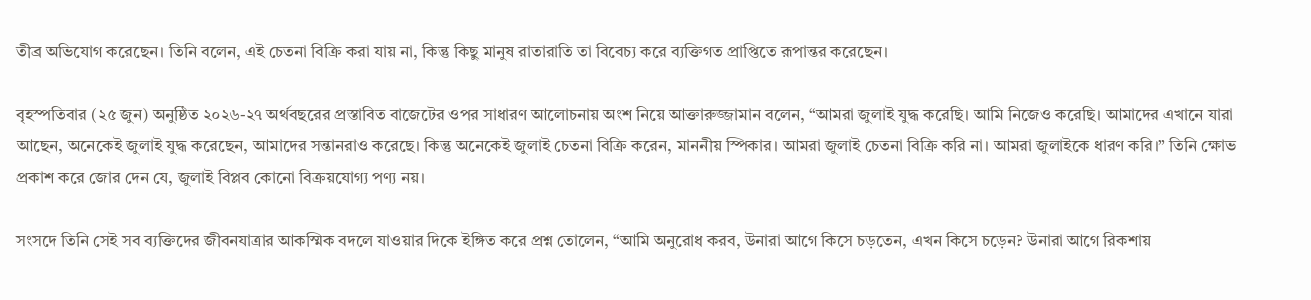তীব্র অভিযোগ করেছেন। তিনি বলেন, এই চেতনা বিক্রি করা যায় না, কিন্তু কিছু মানুষ রাতারাতি তা বিবেচ্য করে ব্যক্তিগত প্রাপ্তিতে রূপান্তর করেছেন।

বৃহস্পতিবার (২৫ জুন) অনুষ্ঠিত ২০২৬-২৭ অর্থবছরের প্রস্তাবিত বাজেটের ওপর সাধারণ আলোচনায় অংশ নিয়ে আক্তারুজ্জামান বলেন, “আমরা জুলাই যুদ্ধ করেছি। আমি নিজেও করেছি। আমাদের এখানে যারা আছেন, অনেকেই জুলাই যুদ্ধ করেছেন, আমাদের সন্তানরাও করেছে। কিন্তু অনেকেই জুলাই চেতনা বিক্রি করেন, মাননীয় স্পিকার। আমরা জুলাই চেতনা বিক্রি করি না। আমরা জুলাইকে ধারণ করি।” তিনি ক্ষোভ প্রকাশ করে জোর দেন যে, জুলাই বিপ্লব কোনো বিক্রয়যোগ্য পণ্য নয়।

সংসদে তিনি সেই সব ব্যক্তিদের জীবনযাত্রার আকস্মিক বদলে যাওয়ার দিকে ইঙ্গিত করে প্রশ্ন তোলেন, “আমি অনুরোধ করব, উনারা আগে কিসে চড়তেন, এখন কিসে চড়েন? উনারা আগে রিকশায়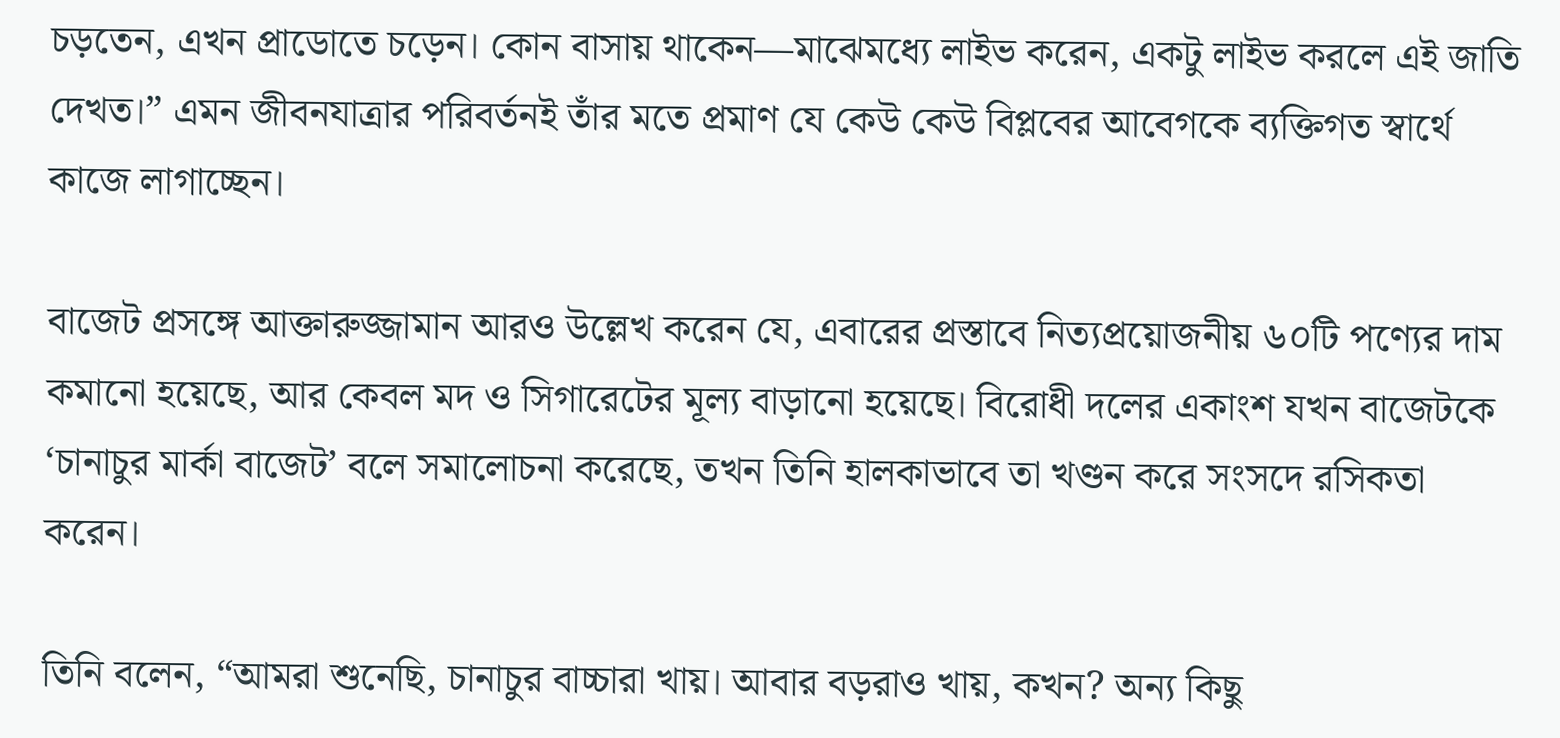চড়তেন, এখন প্রাডোতে চড়েন। কোন বাসায় থাকেন—মাঝেমধ্যে লাইভ করেন, একটু লাইভ করলে এই জাতি দেখত।” এমন জীবনযাত্রার পরিবর্তনই তাঁর মতে প্রমাণ যে কেউ কেউ বিপ্লবের আবেগকে ব্যক্তিগত স্বার্থে কাজে লাগাচ্ছেন।

বাজেট প্রসঙ্গে আক্তারুজ্জামান আরও উল্লেখ করেন যে, এবারের প্রস্তাবে নিত্যপ্রয়োজনীয় ৬০টি পণ্যের দাম কমানো হয়েছে, আর কেবল মদ ও সিগারেটের মূল্য বাড়ানো হয়েছে। বিরোধী দলের একাংশ যখন বাজেটকে ‘চানাচুর মার্কা বাজেট’ বলে সমালোচনা করেছে, তখন তিনি হালকাভাবে তা খণ্ডন করে সংসদে রসিকতা করেন।

তিনি বলেন, “আমরা শুনেছি, চানাচুর বাচ্চারা খায়। আবার বড়রাও খায়, কখন? অন্য কিছু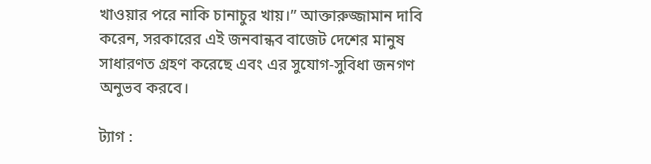খাওয়ার পরে নাকি চানাচুর খায়।” আক্তারুজ্জামান দাবি করেন, সরকারের এই জনবান্ধব বাজেট দেশের মানুষ সাধারণত গ্রহণ করেছে এবং এর সুযোগ-সুবিধা জনগণ অনুভব করবে।

ট্যাগ :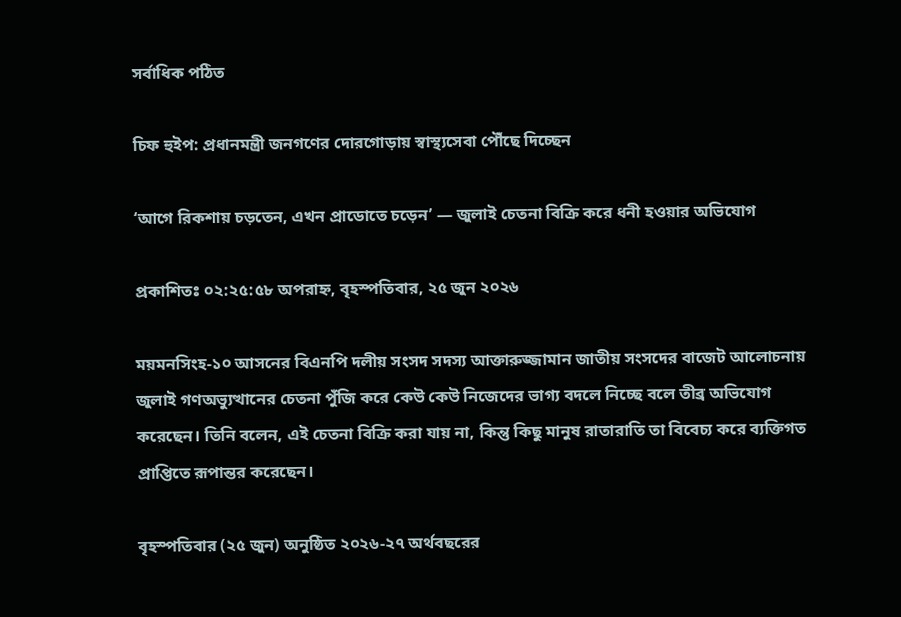সর্বাধিক পঠিত

চিফ হুইপ: প্রধানমন্ত্রী জনগণের দোরগোড়ায় স্বাস্থ্যসেবা পৌঁছে দিচ্ছেন

‘আগে রিকশায় চড়তেন, এখন প্রাডোতে চড়েন’ — জুলাই চেতনা বিক্রি করে ধনী হওয়ার অভিযোগ

প্রকাশিতঃ ০২:২৫:৫৮ অপরাহ্ন, বৃহস্পতিবার, ২৫ জুন ২০২৬

ময়মনসিংহ-১০ আসনের বিএনপি দলীয় সংসদ সদস্য আক্তারুজ্জামান জাতীয় সংসদের বাজেট আলোচনায় জুলাই গণঅভ্যুত্থানের চেতনা পুঁজি করে কেউ কেউ নিজেদের ভাগ্য বদলে নিচ্ছে বলে তীব্র অভিযোগ করেছেন। তিনি বলেন, এই চেতনা বিক্রি করা যায় না, কিন্তু কিছু মানুষ রাতারাতি তা বিবেচ্য করে ব্যক্তিগত প্রাপ্তিতে রূপান্তর করেছেন।

বৃহস্পতিবার (২৫ জুন) অনুষ্ঠিত ২০২৬-২৭ অর্থবছরের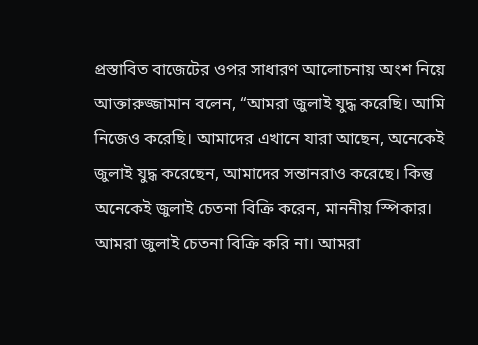প্রস্তাবিত বাজেটের ওপর সাধারণ আলোচনায় অংশ নিয়ে আক্তারুজ্জামান বলেন, “আমরা জুলাই যুদ্ধ করেছি। আমি নিজেও করেছি। আমাদের এখানে যারা আছেন, অনেকেই জুলাই যুদ্ধ করেছেন, আমাদের সন্তানরাও করেছে। কিন্তু অনেকেই জুলাই চেতনা বিক্রি করেন, মাননীয় স্পিকার। আমরা জুলাই চেতনা বিক্রি করি না। আমরা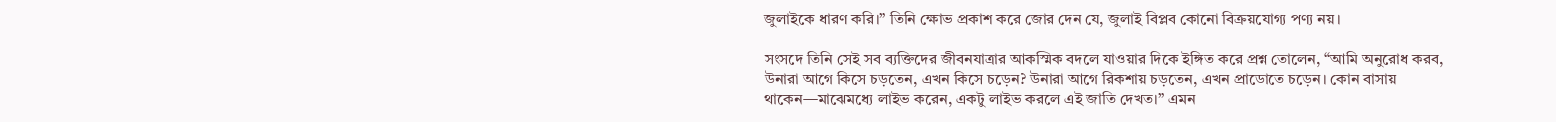জুলাইকে ধারণ করি।” তিনি ক্ষোভ প্রকাশ করে জোর দেন যে, জুলাই বিপ্লব কোনো বিক্রয়যোগ্য পণ্য নয়।

সংসদে তিনি সেই সব ব্যক্তিদের জীবনযাত্রার আকস্মিক বদলে যাওয়ার দিকে ইঙ্গিত করে প্রশ্ন তোলেন, “আমি অনুরোধ করব, উনারা আগে কিসে চড়তেন, এখন কিসে চড়েন? উনারা আগে রিকশায় চড়তেন, এখন প্রাডোতে চড়েন। কোন বাসায় থাকেন—মাঝেমধ্যে লাইভ করেন, একটু লাইভ করলে এই জাতি দেখত।” এমন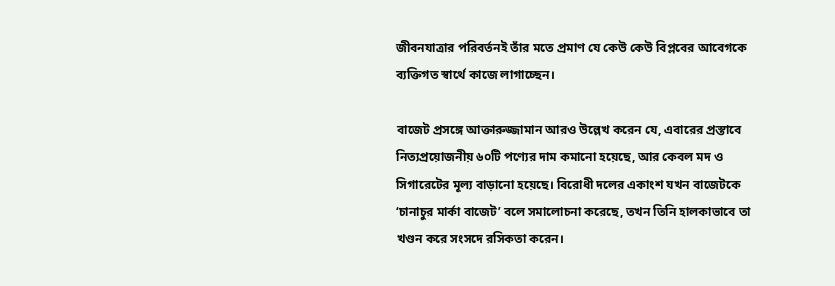জীবনযাত্রার পরিবর্তনই তাঁর মতে প্রমাণ যে কেউ কেউ বিপ্লবের আবেগকে ব্যক্তিগত স্বার্থে কাজে লাগাচ্ছেন।

বাজেট প্রসঙ্গে আক্তারুজ্জামান আরও উল্লেখ করেন যে, এবারের প্রস্তাবে নিত্যপ্রয়োজনীয় ৬০টি পণ্যের দাম কমানো হয়েছে, আর কেবল মদ ও সিগারেটের মূল্য বাড়ানো হয়েছে। বিরোধী দলের একাংশ যখন বাজেটকে ‘চানাচুর মার্কা বাজেট’ বলে সমালোচনা করেছে, তখন তিনি হালকাভাবে তা খণ্ডন করে সংসদে রসিকতা করেন।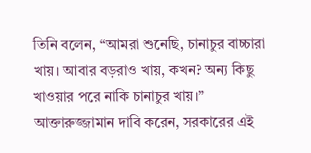তিনি বলেন, “আমরা শুনেছি, চানাচুর বাচ্চারা খায়। আবার বড়রাও খায়, কখন? অন্য কিছু খাওয়ার পরে নাকি চানাচুর খায়।” আক্তারুজ্জামান দাবি করেন, সরকারের এই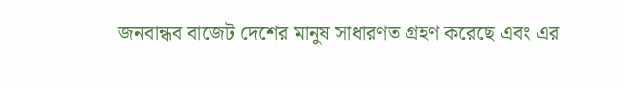জনবান্ধব বাজেট দেশের মানুষ সাধারণত গ্রহণ করেছে এবং এর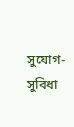সুযোগ-সুবিধা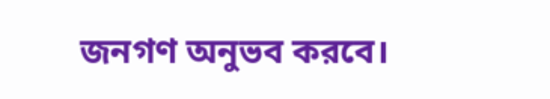জনগণ অনুভব করবে।